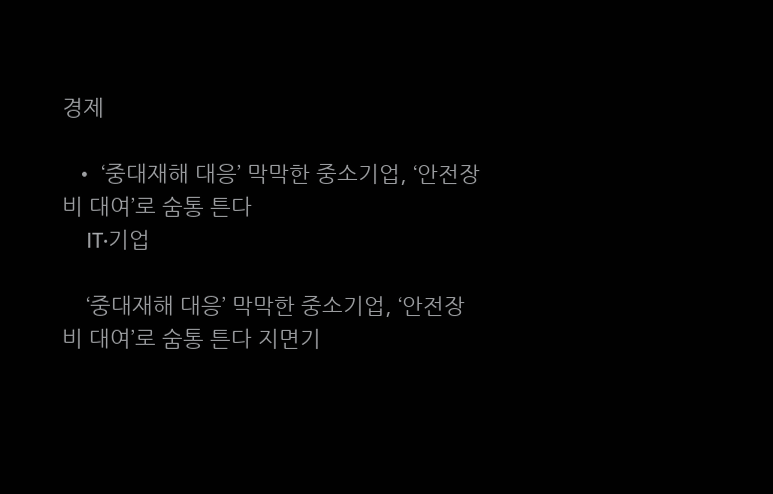경제

  • ‘중대재해 대응’ 막막한 중소기업, ‘안전장비 대여’로 숨통 튼다
    IT·기업

    ‘중대재해 대응’ 막막한 중소기업, ‘안전장비 대여’로 숨통 튼다 지면기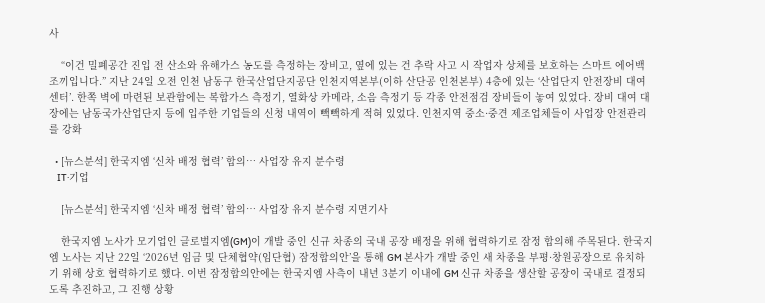사

    “이건 밀폐공간 진입 전 산소와 유해가스 농도를 측정하는 장비고, 옆에 있는 건 추락 사고 시 작업자 상체를 보호하는 스마트 에어백 조끼입니다.” 지난 24일 오전 인천 남동구 한국산업단지공단 인천지역본부(이하 산단공 인천본부) 4층에 있는 ‘산업단지 안전장비 대여센터’. 한쪽 벽에 마련된 보관함에는 복합가스 측정기, 열화상 카메라, 소음 측정기 등 각종 안전점검 장비들이 놓여 있었다. 장비 대여 대장에는 남동국가산업단지 등에 입주한 기업들의 신청 내역이 빽빽하게 적혀 있었다. 인천지역 중소·중견 제조업체들이 사업장 안전관리를 강화

  • [뉴스분석] 한국지엠 ‘신차 배정 협력’ 합의… 사업장 유지 분수령
    IT·기업

    [뉴스분석] 한국지엠 ‘신차 배정 협력’ 합의… 사업장 유지 분수령 지면기사

    한국지엠 노사가 모기업인 글로벌지엠(GM)이 개발 중인 신규 차종의 국내 공장 배정을 위해 협력하기로 잠정 합의해 주목된다. 한국지엠 노사는 지난 22일 ‘2026년 임금 및 단체협약(임단협) 잠정합의안’을 통해 GM 본사가 개발 중인 새 차종을 부평·창원공장으로 유치하기 위해 상호 협력하기로 했다. 이번 잠정합의안에는 한국지엠 사측이 내년 3분기 이내에 GM 신규 차종을 생산할 공장이 국내로 결정되도록 추진하고, 그 진행 상황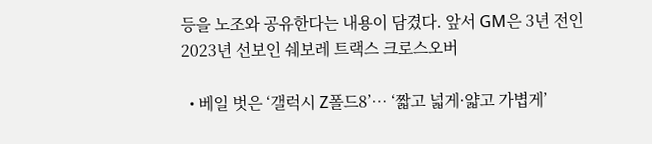등을 노조와 공유한다는 내용이 담겼다. 앞서 GM은 3년 전인 2023년 선보인 쉐보레 트랙스 크로스오버

  • 베일 벗은 ‘갤럭시 Z폴드8’… ‘짧고 넓게·얇고 가볍게’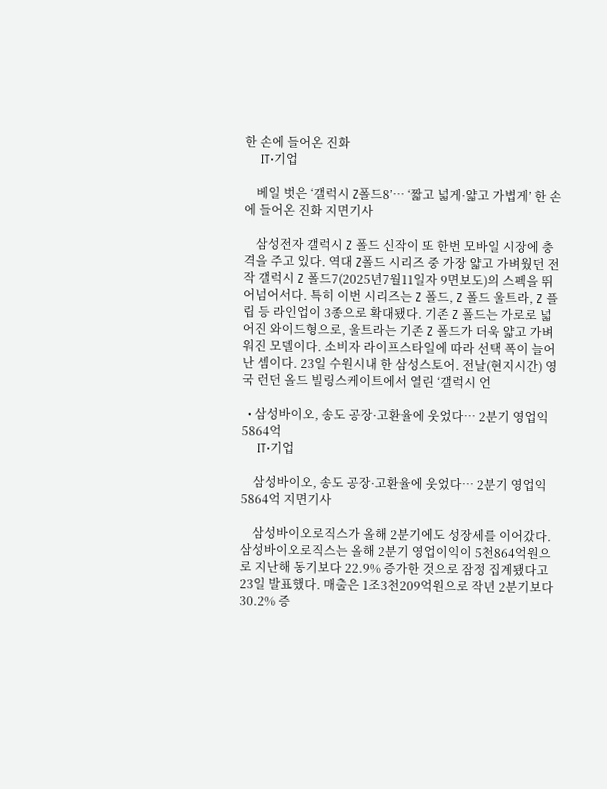한 손에 들어온 진화
    IT·기업

    베일 벗은 ‘갤럭시 Z폴드8’… ‘짧고 넓게·얇고 가볍게’ 한 손에 들어온 진화 지면기사

    삼성전자 갤럭시 Z 폴드 신작이 또 한번 모바일 시장에 충격을 주고 있다. 역대 Z폴드 시리즈 중 가장 얇고 가벼웠던 전작 갤럭시 Z 폴드7(2025년7월11일자 9면보도)의 스펙을 뛰어넘어서다. 특히 이번 시리즈는 Z 폴드, Z 폴드 울트라, Z 플립 등 라인업이 3종으로 확대됐다. 기존 Z 폴드는 가로로 넓어진 와이드형으로, 울트라는 기존 Z 폴드가 더욱 얇고 가벼워진 모델이다. 소비자 라이프스타일에 따라 선택 폭이 늘어난 셈이다. 23일 수원시내 한 삼성스토어. 전날(현지시간) 영국 런던 올드 빌링스케이트에서 열린 ‘갤럭시 언

  • 삼성바이오, 송도 공장·고환율에 웃었다… 2분기 영업익 5864억
    IT·기업

    삼성바이오, 송도 공장·고환율에 웃었다… 2분기 영업익 5864억 지면기사

    삼성바이오로직스가 올해 2분기에도 성장세를 이어갔다. 삼성바이오로직스는 올해 2분기 영업이익이 5천864억원으로 지난해 동기보다 22.9% 증가한 것으로 잠정 집계됐다고 23일 발표했다. 매출은 1조3천209억원으로 작년 2분기보다 30.2% 증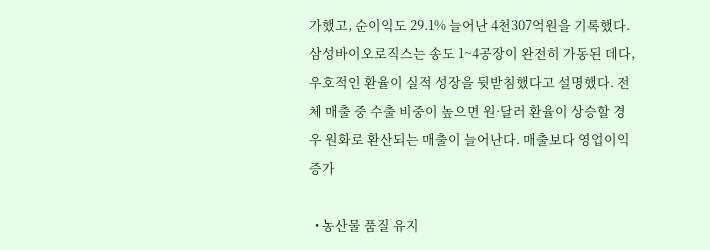가했고, 순이익도 29.1% 늘어난 4천307억원을 기록했다. 삼성바이오로직스는 송도 1~4공장이 완전히 가동된 데다, 우호적인 환율이 실적 성장을 뒷받침했다고 설명했다. 전체 매출 중 수출 비중이 높으면 원·달러 환율이 상승할 경우 원화로 환산되는 매출이 늘어난다. 매출보다 영업이익 증가

  • 농산물 품질 유지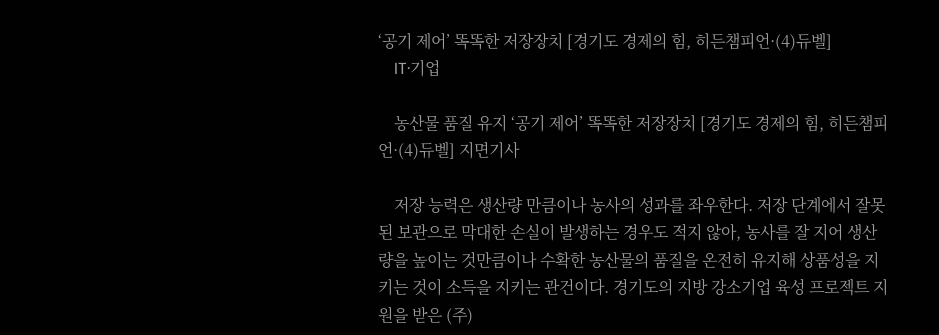‘공기 제어’ 똑똑한 저장장치 [경기도 경제의 힘, 히든챔피언·(4)듀벨]
    IT·기업

    농산물 품질 유지 ‘공기 제어’ 똑똑한 저장장치 [경기도 경제의 힘, 히든챔피언·(4)듀벨] 지면기사

    저장 능력은 생산량 만큼이나 농사의 성과를 좌우한다. 저장 단계에서 잘못된 보관으로 막대한 손실이 발생하는 경우도 적지 않아, 농사를 잘 지어 생산량을 높이는 것만큼이나 수확한 농산물의 품질을 온전히 유지해 상품성을 지키는 것이 소득을 지키는 관건이다. 경기도의 지방 강소기업 육성 프로젝트 지원을 받은 (주)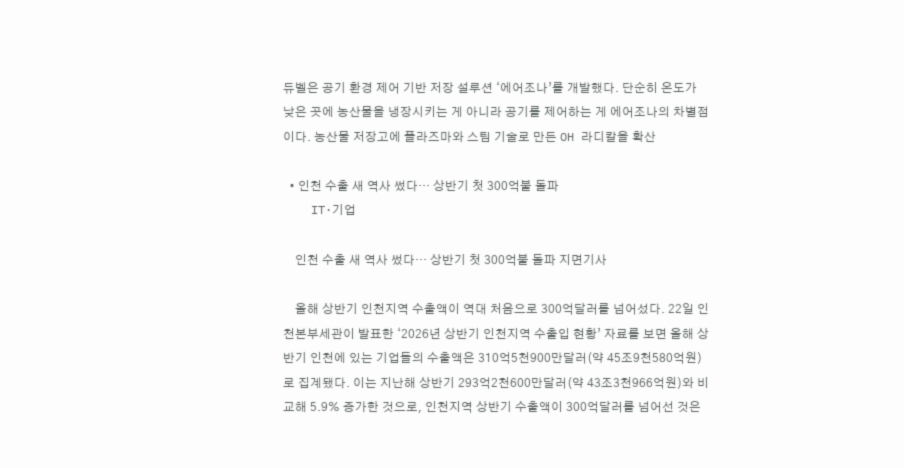듀벨은 공기 환경 제어 기반 저장 설루션 ‘에어조나’를 개발했다. 단순히 온도가 낮은 곳에 농산물을 냉장시키는 게 아니라 공기를 제어하는 게 에어조나의 차별점이다. 농산물 저장고에 플라즈마와 스팀 기술로 만든 OH 라디칼을 확산

  • 인천 수출 새 역사 썼다… 상반기 첫 300억불 돌파
    IT·기업

    인천 수출 새 역사 썼다… 상반기 첫 300억불 돌파 지면기사

    올해 상반기 인천지역 수출액이 역대 처음으로 300억달러를 넘어섰다. 22일 인천본부세관이 발표한 ‘2026년 상반기 인천지역 수출입 현황’ 자료를 보면 올해 상반기 인천에 있는 기업들의 수출액은 310억5천900만달러(약 45조9천580억원)로 집계됐다. 이는 지난해 상반기 293억2천600만달러(약 43조3천966억원)와 비교해 5.9% 증가한 것으로, 인천지역 상반기 수출액이 300억달러를 넘어선 것은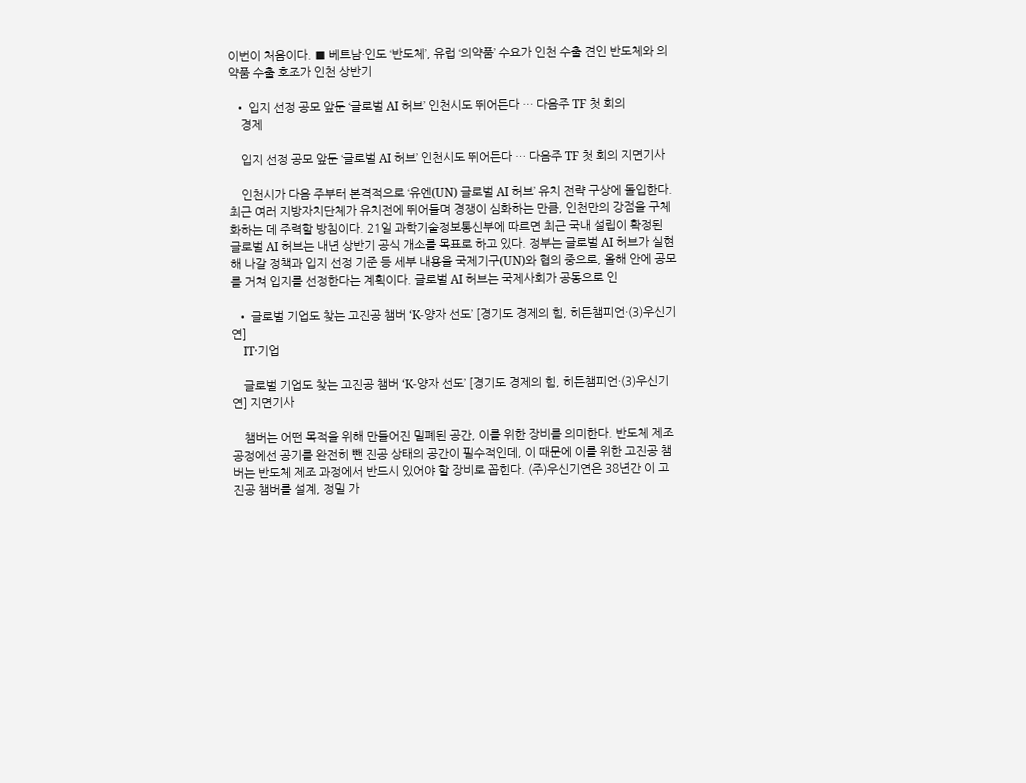이번이 처음이다. ■ 베트남·인도 ‘반도체’, 유럽 ‘의약품’ 수요가 인천 수출 견인 반도체와 의약품 수출 호조가 인천 상반기

  • 입지 선정 공모 앞둔 ‘글로벌 AI 허브’ 인천시도 뛰어든다 … 다음주 TF 첫 회의
    경제

    입지 선정 공모 앞둔 ‘글로벌 AI 허브’ 인천시도 뛰어든다 … 다음주 TF 첫 회의 지면기사

    인천시가 다음 주부터 본격적으로 ‘유엔(UN) 글로벌 AI 허브’ 유치 전략 구상에 돌입한다. 최근 여러 지방자치단체가 유치전에 뛰어들며 경쟁이 심화하는 만큼, 인천만의 강점을 구체화하는 데 주력할 방침이다. 21일 과학기술정보통신부에 따르면 최근 국내 설립이 확정된 글로벌 AI 허브는 내년 상반기 공식 개소를 목표로 하고 있다. 정부는 글로벌 AI 허브가 실현해 나갈 정책과 입지 선정 기준 등 세부 내용을 국제기구(UN)와 협의 중으로, 올해 안에 공모를 거쳐 입지를 선정한다는 계획이다. 글로벌 AI 허브는 국제사회가 공동으로 인

  • 글로벌 기업도 찾는 고진공 챔버 ‘K-양자 선도’ [경기도 경제의 힘, 히든챔피언·(3)우신기연]
    IT·기업

    글로벌 기업도 찾는 고진공 챔버 ‘K-양자 선도’ [경기도 경제의 힘, 히든챔피언·(3)우신기연] 지면기사

    챔버는 어떤 목적을 위해 만들어진 밀폐된 공간, 이를 위한 장비를 의미한다. 반도체 제조 공정에선 공기를 완전히 뺀 진공 상태의 공간이 필수적인데, 이 때문에 이를 위한 고진공 챔버는 반도체 제조 과정에서 반드시 있어야 할 장비로 꼽힌다. (주)우신기연은 38년간 이 고진공 챔버를 설계, 정밀 가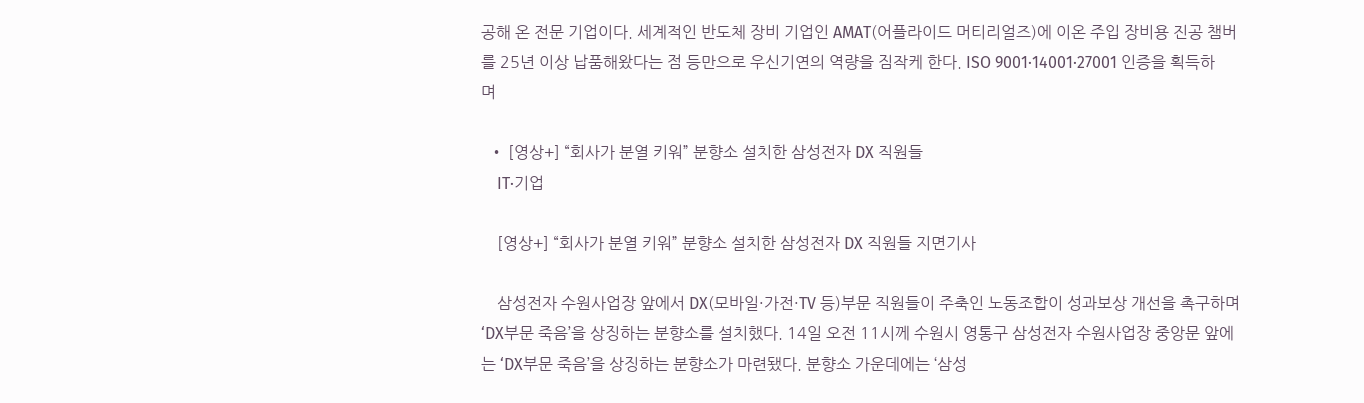공해 온 전문 기업이다. 세계적인 반도체 장비 기업인 AMAT(어플라이드 머티리얼즈)에 이온 주입 장비용 진공 챔버를 25년 이상 납품해왔다는 점 등만으로 우신기연의 역량을 짐작케 한다. ISO 9001·14001·27001 인증을 획득하며

  • [영상+] “회사가 분열 키워” 분향소 설치한 삼성전자 DX 직원들
    IT·기업

    [영상+] “회사가 분열 키워” 분향소 설치한 삼성전자 DX 직원들 지면기사

    삼성전자 수원사업장 앞에서 DX(모바일·가전·TV 등)부문 직원들이 주축인 노동조합이 성과보상 개선을 촉구하며 ‘DX부문 죽음’을 상징하는 분향소를 설치했다. 14일 오전 11시께 수원시 영통구 삼성전자 수원사업장 중앙문 앞에는 ‘DX부문 죽음’을 상징하는 분향소가 마련됐다. 분향소 가운데에는 ‘삼성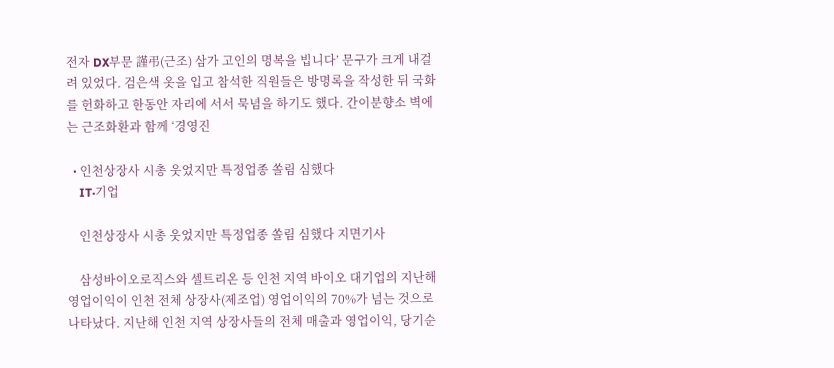전자 DX부문 謹弔(근조) 삼가 고인의 명복을 빕니다’ 문구가 크게 내걸려 있었다. 검은색 옷을 입고 참석한 직원들은 방명록을 작성한 뒤 국화를 헌화하고 한동안 자리에 서서 묵념을 하기도 했다. 간이분향소 벽에는 근조화환과 함께 ‘경영진

  • 인천상장사 시총 웃었지만 특정업종 쏠림 심했다
    IT·기업

    인천상장사 시총 웃었지만 특정업종 쏠림 심했다 지면기사

    삼성바이오로직스와 셀트리온 등 인천 지역 바이오 대기업의 지난해 영업이익이 인천 전체 상장사(제조업) 영업이익의 70%가 넘는 것으로 나타났다. 지난해 인천 지역 상장사들의 전체 매출과 영업이익, 당기순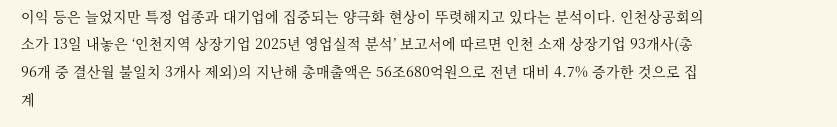이익 등은 늘었지만 특정 업종과 대기업에 집중되는 양극화 현상이 뚜렷해지고 있다는 분석이다. 인천상공회의소가 13일 내놓은 ‘인천지역 상장기업 2025년 영업실적 분석’ 보고서에 따르면 인천 소재 상장기업 93개사(총 96개 중 결산월 불일치 3개사 제외)의 지난해 총매출액은 56조680억원으로 전년 대비 4.7% 증가한 것으로 집계